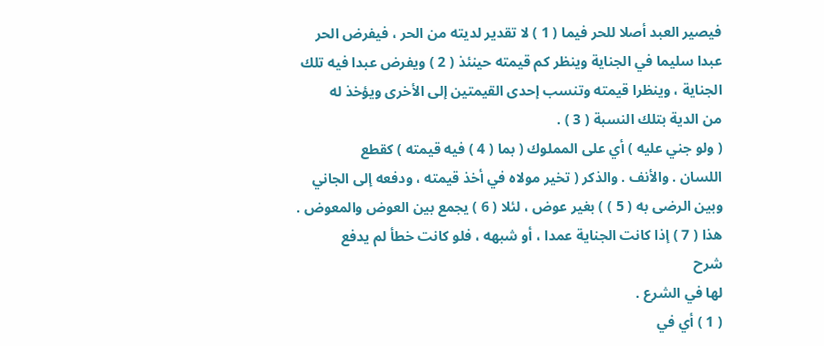فيصير العبد أصلا للحر فيما ( 1 ) لا تقدير لديته من الحر ، فيفرض الحر
عبدا سليما في الجناية وينظر كم قيمته حينئذ ( 2 ) ويفرض عبدا فيه تلك
الجناية ، وينظرا قيمته وتنسب إحدى القيمتين إلى الأخرى ويؤخذ له
من الدية بتلك النسبة ( 3 ) .
( ولو جني عليه ) أي على المملوك ( بما ( 4 ) فيه قيمته ) كقطع
اللسان . والأنف . والذكر ( تخير مولاه في أخذ قيمته ، ودفعه إلى الجاني
وبين الرضى به ( 5 ) ) بغير عوض ، لئلا ( 6 ) يجمع بين العوض والمعوض .
هذا ( 7 ) إذا كانت الجناية عمدا ، أو شبهه ، فلو كانت خطأ لم يدفع
شرح
لها في الشرع .
( 1 ) أي في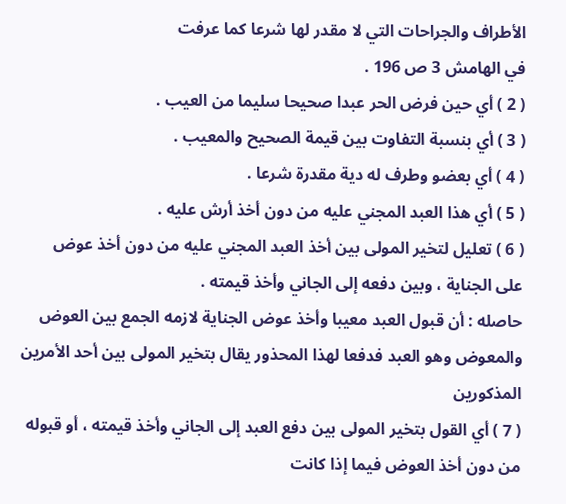الأطراف والجراحات التي لا مقدر لها شرعا كما عرفت
في الهامش 3 ص 196 .
( 2 ) أي حين فرض الحر عبدا صحيحا سليما من العيب .
( 3 ) أي بنسبة التفاوت بين قيمة الصحيح والمعيب .
( 4 ) أي بعضو وطرف له دية مقدرة شرعا .
( 5 ) أي هذا العبد المجني عليه من دون أخذ أرش عليه .
( 6 ) تعليل لتخير المولى بين أخذ العبد المجني عليه من دون أخذ عوض
على الجناية ، وبين دفعه إلى الجاني وأخذ قيمته .
حاصله : أن قبول العبد معيبا وأخذ عوض الجناية لازمه الجمع بين العوض
والمعوض وهو العبد فدفعا لهذا المحذور يقال بتخير المولى بين أحد الأمرين المذكورين
( 7 ) أي القول بتخير المولى بين دفع العبد إلى الجاني وأخذ قيمته ، أو قبوله
من دون أخذ العوض فيما إذا كانت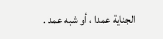الجناية عمدا ، أو شبه عمد .